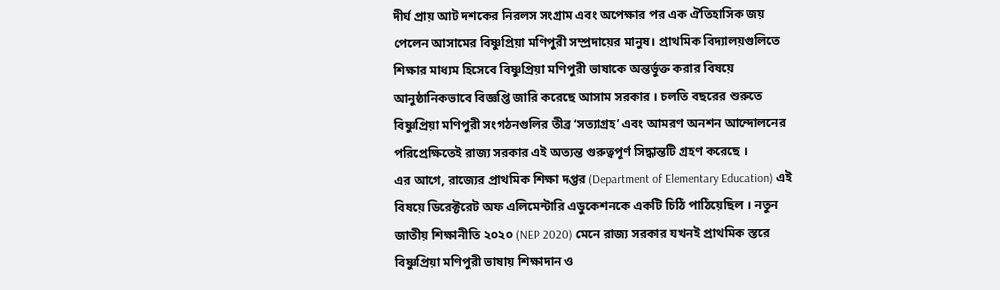দীর্ঘ প্রায় আট দশকের নিরলস সংগ্রাম এবং অপেক্ষার পর এক ঐতিহাসিক জয় পেলেন আসামের বিষ্ণুপ্রিয়া মণিপুরী সম্প্রদায়ের মানুষ। প্রাথমিক বিদ্যালয়গুলিতে শিক্ষার মাধ্যম হিসেবে বিষ্ণুপ্রিয়া মণিপুরী ভাষাকে অন্তর্ভুক্ত করার বিষয়ে আনুষ্ঠানিকভাবে বিজ্ঞপ্তি জারি করেছে আসাম সরকার । চলতি বছরের শুরুতে বিষ্ণুপ্রিয়া মণিপুরী সংগঠনগুলির তীব্র ‘সত্যাগ্রহ’ এবং আমরণ অনশন আন্দোলনের পরিপ্রেক্ষিতেই রাজ্য সরকার এই অত্যন্ত গুরুত্বপূর্ণ সিদ্ধান্তটি গ্রহণ করেছে ।
এর আগে, রাজ্যের প্রাথমিক শিক্ষা দপ্তর (Department of Elementary Education) এই বিষয়ে ডিরেক্টরেট অফ এলিমেন্টারি এডুকেশনকে একটি চিঠি পাঠিয়েছিল । নতুন জাতীয় শিক্ষানীতি ২০২০ (NEP 2020) মেনে রাজ্য সরকার যখনই প্রাথমিক স্তরে বিষ্ণুপ্রিয়া মণিপুরী ভাষায় শিক্ষাদান ও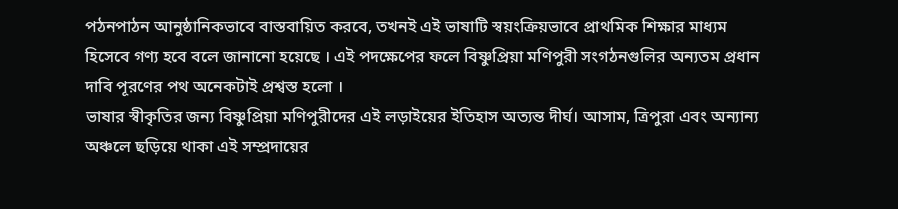পঠনপাঠন আনুষ্ঠানিকভাবে বাস্তবায়িত করবে, তখনই এই ভাষাটি স্বয়ংক্রিয়ভাবে প্রাথমিক শিক্ষার মাধ্যম হিসেবে গণ্য হবে বলে জানানো হয়েছে । এই পদক্ষেপের ফলে বিষ্ণুপ্রিয়া মণিপুরী সংগঠনগুলির অন্যতম প্রধান দাবি পূরণের পথ অনেকটাই প্রশ্বস্ত হলো ।
ভাষার স্বীকৃতির জন্য বিষ্ণুপ্রিয়া মণিপুরীদের এই লড়াইয়ের ইতিহাস অত্যন্ত দীর্ঘ। আসাম, ত্রিপুরা এবং অন্যান্য অঞ্চলে ছড়িয়ে থাকা এই সম্প্রদায়ের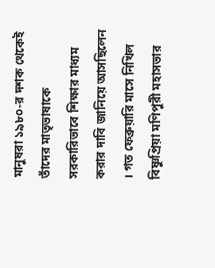মানুষরা ১৯৮০-র দশক থেকেই তাঁদের মাতৃভাষাকে সরকারিভাবে শিক্ষার মাধ্যম করার দাবি জানিয়ে আসছিলেন । গত ফেব্রুয়ারি মাসে নিখিল বিষ্ণুপ্রিয়া মণিপুরী মহাসভার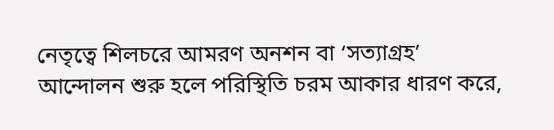নেতৃত্বে শিলচরে আমরণ অনশন বা ‘সত্যাগ্রহ’ আন্দোলন শুরু হলে পরিস্থিতি চরম আকার ধারণ করে,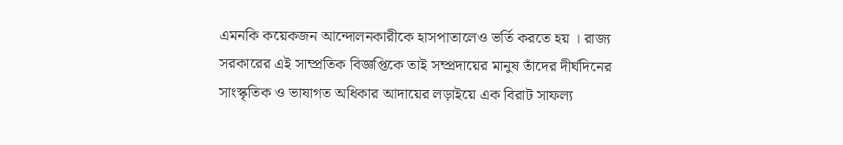এমনকি কয়েকজন আন্দোলনকারীকে হাসপাতালেও ভর্তি করতে হয় । রাজ্য সরকারের এই সাম্প্রতিক বিজ্ঞপ্তিকে তাই সম্প্রদায়ের মানুষ তাঁদের দীর্ঘদিনের সাংস্কৃতিক ও ভাষাগত অধিকার আদায়ের লড়াইয়ে এক বিরাট সাফল্য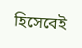হিসেবেই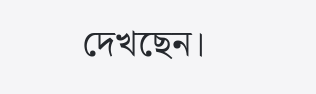দেখছেন।